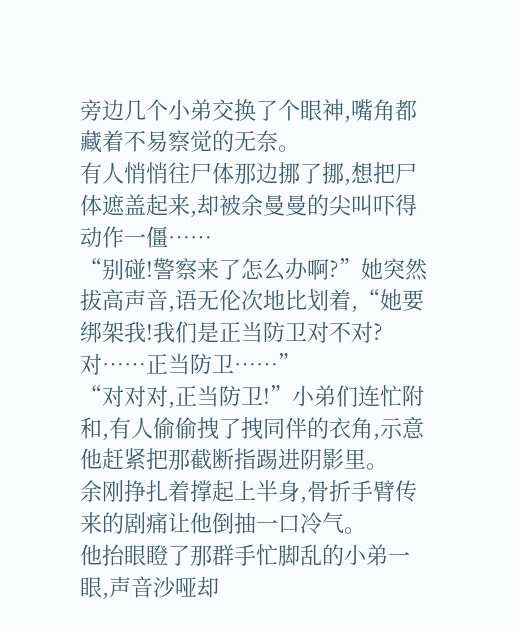旁边几个小弟交换了个眼神,嘴角都藏着不易察觉的无奈。
有人悄悄往尸体那边挪了挪,想把尸体遮盖起来,却被余曼曼的尖叫吓得动作一僵……
“别碰!警察来了怎么办啊?”她突然拔高声音,语无伦次地比划着,“她要绑架我!我们是正当防卫对不对?对……正当防卫……”
“对对对,正当防卫!”小弟们连忙附和,有人偷偷拽了拽同伴的衣角,示意他赶紧把那截断指踢进阴影里。
余刚挣扎着撑起上半身,骨折手臂传来的剧痛让他倒抽一口冷气。
他抬眼瞪了那群手忙脚乱的小弟一眼,声音沙哑却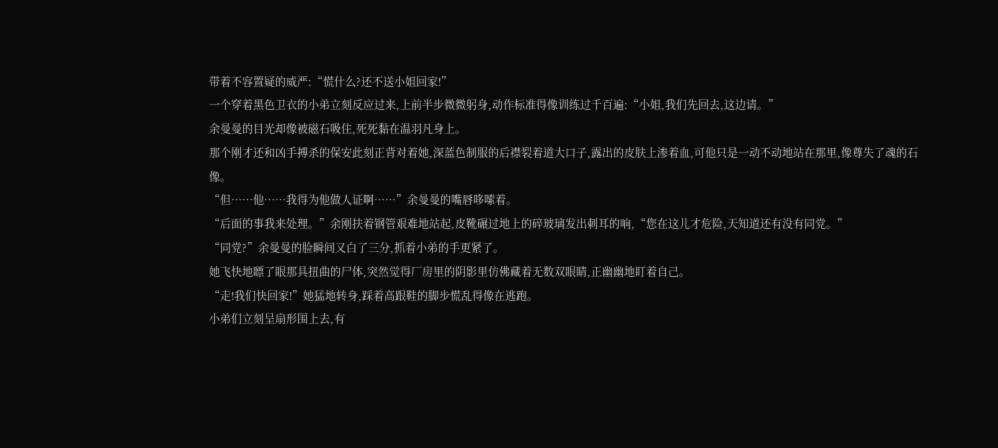带着不容置疑的威严:“慌什么?还不送小姐回家!”
一个穿着黑色卫衣的小弟立刻反应过来,上前半步微微躬身,动作标准得像训练过千百遍:“小姐,我们先回去,这边请。”
余曼曼的目光却像被磁石吸住,死死黏在温羽凡身上。
那个刚才还和凶手搏杀的保安此刻正背对着她,深蓝色制服的后襟裂着道大口子,露出的皮肤上渗着血,可他只是一动不动地站在那里,像尊失了魂的石像。
“但……他……我得为他做人证啊……”余曼曼的嘴唇哆嗦着。
“后面的事我来处理。”余刚扶着钢管艰难地站起,皮靴碾过地上的碎玻璃发出刺耳的响,“您在这儿才危险,天知道还有没有同党。”
“同党?”余曼曼的脸瞬间又白了三分,抓着小弟的手更紧了。
她飞快地瞟了眼那具扭曲的尸体,突然觉得厂房里的阴影里仿佛藏着无数双眼睛,正幽幽地盯着自己。
“走!我们快回家!”她猛地转身,踩着高跟鞋的脚步慌乱得像在逃跑。
小弟们立刻呈扇形围上去,有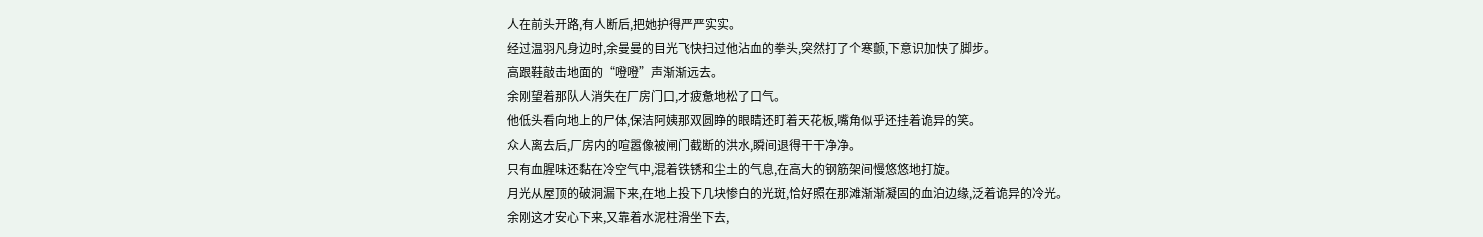人在前头开路,有人断后,把她护得严严实实。
经过温羽凡身边时,余曼曼的目光飞快扫过他沾血的拳头,突然打了个寒颤,下意识加快了脚步。
高跟鞋敲击地面的“噔噔”声渐渐远去。
余刚望着那队人消失在厂房门口,才疲惫地松了口气。
他低头看向地上的尸体,保洁阿姨那双圆睁的眼睛还盯着天花板,嘴角似乎还挂着诡异的笑。
众人离去后,厂房内的喧嚣像被闸门截断的洪水,瞬间退得干干净净。
只有血腥味还黏在冷空气中,混着铁锈和尘土的气息,在高大的钢筋架间慢悠悠地打旋。
月光从屋顶的破洞漏下来,在地上投下几块惨白的光斑,恰好照在那滩渐渐凝固的血泊边缘,泛着诡异的冷光。
余刚这才安心下来,又靠着水泥柱滑坐下去,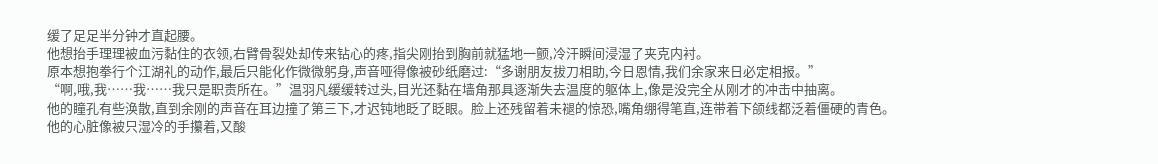缓了足足半分钟才直起腰。
他想抬手理理被血污黏住的衣领,右臂骨裂处却传来钻心的疼,指尖刚抬到胸前就猛地一颤,冷汗瞬间浸湿了夹克内衬。
原本想抱拳行个江湖礼的动作,最后只能化作微微躬身,声音哑得像被砂纸磨过:“多谢朋友拔刀相助,今日恩情,我们余家来日必定相报。”
“啊,哦,我……我……我只是职责所在。”温羽凡缓缓转过头,目光还黏在墙角那具逐渐失去温度的躯体上,像是没完全从刚才的冲击中抽离。
他的瞳孔有些涣散,直到余刚的声音在耳边撞了第三下,才迟钝地眨了眨眼。脸上还残留着未褪的惊恐,嘴角绷得笔直,连带着下颌线都泛着僵硬的青色。
他的心脏像被只湿冷的手攥着,又酸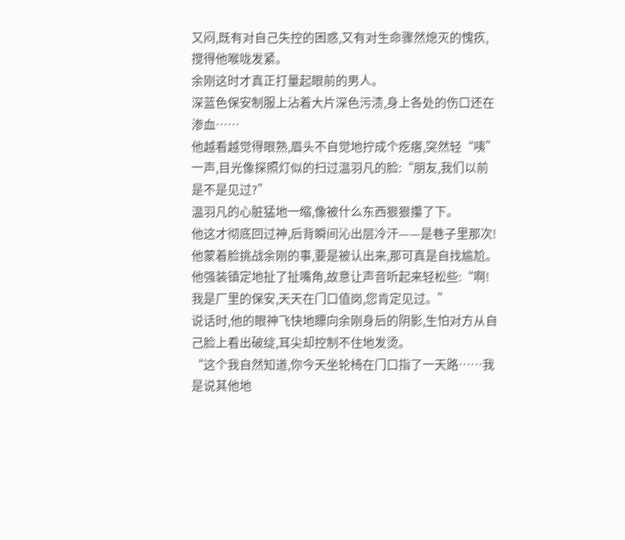又闷,既有对自己失控的困惑,又有对生命骤然熄灭的愧疚,搅得他喉咙发紧。
余刚这时才真正打量起眼前的男人。
深蓝色保安制服上沾着大片深色污渍,身上各处的伤口还在渗血……
他越看越觉得眼熟,眉头不自觉地拧成个疙瘩,突然轻“咦”一声,目光像探照灯似的扫过温羽凡的脸:“朋友,我们以前是不是见过?”
温羽凡的心脏猛地一缩,像被什么东西狠狠攥了下。
他这才彻底回过神,后背瞬间沁出层冷汗——是巷子里那次!他蒙着脸挑战余刚的事,要是被认出来,那可真是自找尴尬。
他强装镇定地扯了扯嘴角,故意让声音听起来轻松些:“啊!我是厂里的保安,天天在门口值岗,您肯定见过。”
说话时,他的眼神飞快地瞟向余刚身后的阴影,生怕对方从自己脸上看出破绽,耳尖却控制不住地发烫。
“这个我自然知道,你今天坐轮椅在门口指了一天路……我是说其他地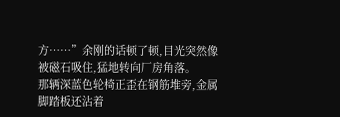方……”余刚的话顿了顿,目光突然像被磁石吸住,猛地转向厂房角落。
那辆深蓝色轮椅正歪在钢筋堆旁,金属脚踏板还沾着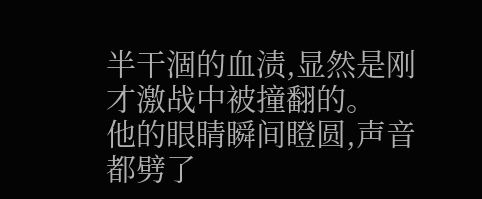半干涸的血渍,显然是刚才激战中被撞翻的。
他的眼睛瞬间瞪圆,声音都劈了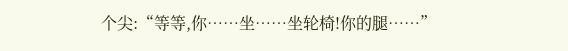个尖:“等等,你……坐……坐轮椅!你的腿……”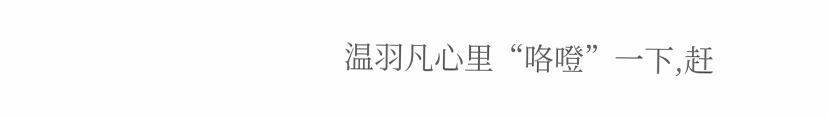温羽凡心里“咯噔”一下,赶